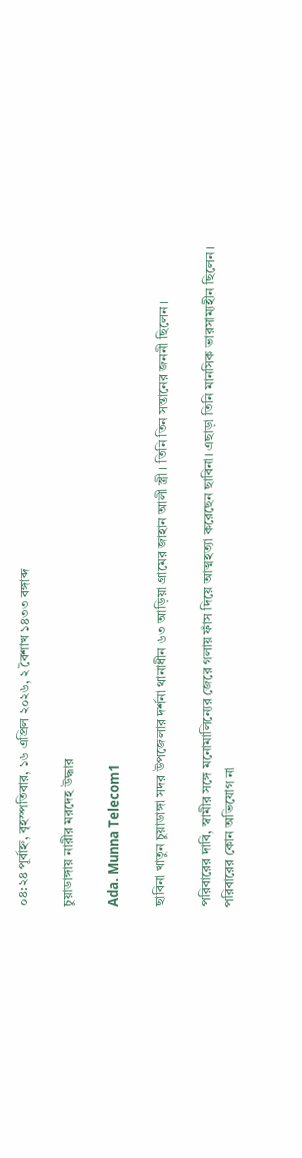০৪:২৪ পূর্বাহ্ন, বৃহস্পতিবার, ১৬ এপ্রিল ২০২৬, ২ বৈশাখ ১৪৩৩ বঙ্গাব্দ

চুয়াডাঙ্গায় নারীর মরদেহ উদ্ধার

Ada. Munna Telecom1

ছাবিনা খাতুন চুয়াডাঙ্গা সদর উপজেলার দর্শনা থানাধীন ৬৩ আড়িয়া গ্রামের জাহান আলী স্ত্রী। তিনি তিন সন্তানের জননী ছিলেন।

পরিবারের দাবি, স্বামীর সঙ্গে মনোমালিন্যের জেরে গলায় ফাঁস দিয়ে আত্মহত্যা করেছেন ছাবিনা। এছাড়া তিনি মানসিক ভারসাম্যহীন ছিলেন। পরিবারের কোন অভিযোগ না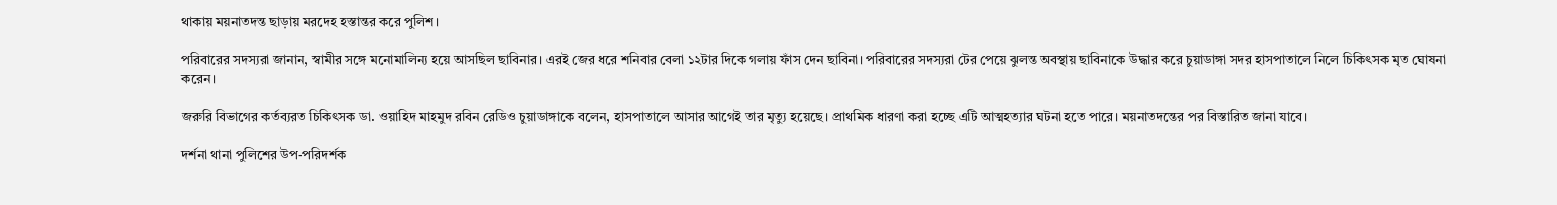থাকায় ময়নাতদন্ত ছাড়ায় মরদেহ হস্তান্তর করে পুলিশ।

পরিবারের সদস্যরা জানান, স্বামীর সঙ্গে মনোমালিন্য হয়ে আসছিল ছাবিনার। এরই জের ধরে শনিবার বেলা ১২টার দিকে গলায় ফাঁস দেন ছাবিনা। পরিবারের সদস্যরা টের পেয়ে ঝুলন্ত অবস্থায় ছাবিনাকে উদ্ধার করে চুয়াডাঙ্গা সদর হাসপাতালে নিলে চিকিৎসক মৃত ঘোষনা করেন।

জরুরি বিভাগের কর্তব্যরত চিকিৎসক ডা. ওয়াহিদ মাহমুদ রবিন রেডিও চুয়াডাঙ্গাকে বলেন, হাসপাতালে আসার আগেই তার মৃত্যু হয়েছে। প্রাথমিক ধারণা করা হচ্ছে এটি আত্মহত্যার ঘটনা হতে পারে। ময়নাতদন্তের পর বিস্তারিত জানা যাবে।

দর্শনা থানা পুলিশের উপ-পরিদর্শক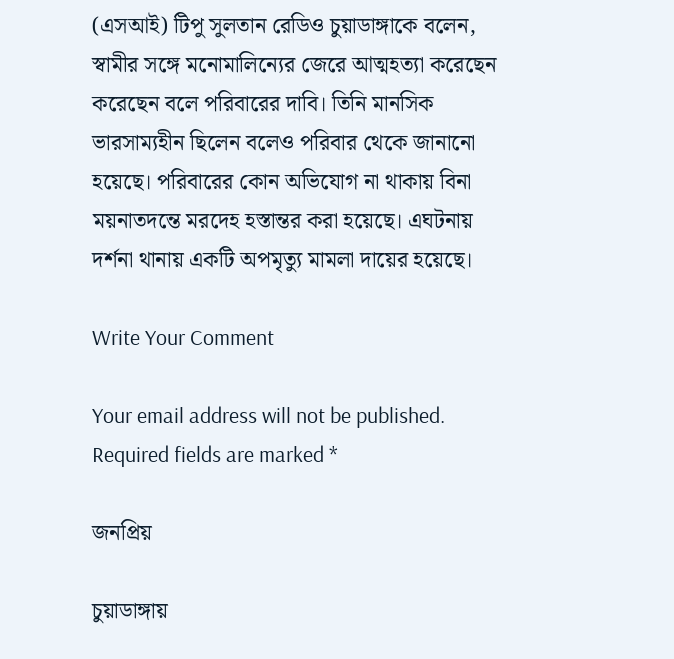(এসআই) টিপু সুলতান রেডিও চুয়াডাঙ্গাকে বলেন, স্বামীর সঙ্গে মনোমালিন্যের জেরে আত্মহত্যা করেছেন করেছেন বলে পরিবারের দাবি। তিনি মানসিক ভারসাম্যহীন ছিলেন বলেও পরিবার থেকে জানানো হয়েছে। পরিবারের কোন অভিযোগ না থাকায় বিনা ময়নাতদন্তে মরদেহ হস্তান্তর করা হয়েছে। এঘটনায় দর্শনা থানায় একটি অপমৃত্যু মামলা দায়ের হয়েছে।

Write Your Comment

Your email address will not be published. Required fields are marked *

জনপ্রিয়

চুয়াডাঙ্গায়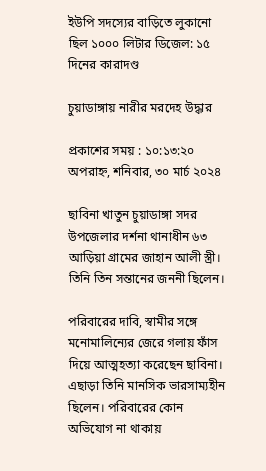ইউপি সদস্যের বাড়িতে লুকানো ছিল ১০০০ লিটার ডিজেল: ১৫ দিনের কারাদণ্ড

চুয়াডাঙ্গায় নারীর মরদেহ উদ্ধার

প্রকাশের সময় : ১০:১৩:২০ অপরাহ্ন, শনিবার, ৩০ মার্চ ২০২৪

ছাবিনা খাতুন চুয়াডাঙ্গা সদর উপজেলার দর্শনা থানাধীন ৬৩ আড়িয়া গ্রামের জাহান আলী স্ত্রী। তিনি তিন সন্তানের জননী ছিলেন।

পরিবারের দাবি, স্বামীর সঙ্গে মনোমালিন্যের জেরে গলায় ফাঁস দিয়ে আত্মহত্যা করেছেন ছাবিনা। এছাড়া তিনি মানসিক ভারসাম্যহীন ছিলেন। পরিবারের কোন অভিযোগ না থাকায়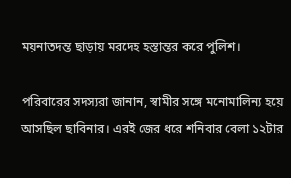ময়নাতদন্ত ছাড়ায় মরদেহ হস্তান্তর করে পুলিশ।

পরিবারের সদস্যরা জানান, স্বামীর সঙ্গে মনোমালিন্য হয়ে আসছিল ছাবিনার। এরই জের ধরে শনিবার বেলা ১২টার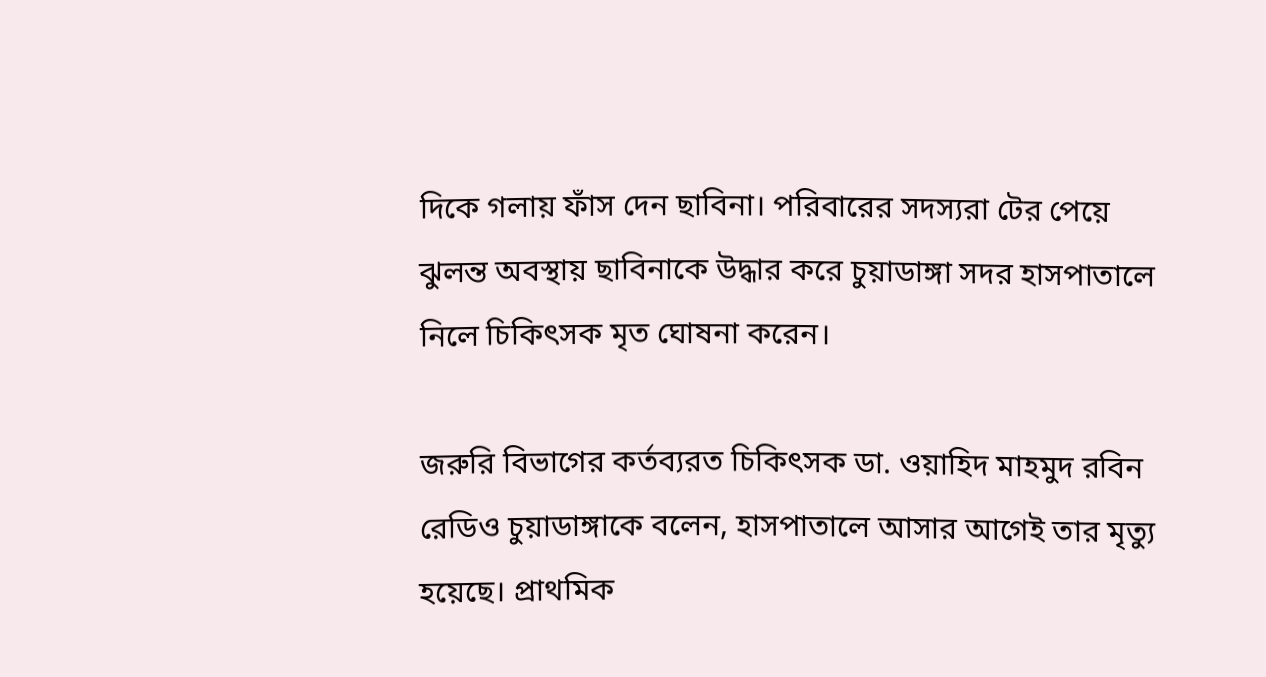দিকে গলায় ফাঁস দেন ছাবিনা। পরিবারের সদস্যরা টের পেয়ে ঝুলন্ত অবস্থায় ছাবিনাকে উদ্ধার করে চুয়াডাঙ্গা সদর হাসপাতালে নিলে চিকিৎসক মৃত ঘোষনা করেন।

জরুরি বিভাগের কর্তব্যরত চিকিৎসক ডা. ওয়াহিদ মাহমুদ রবিন রেডিও চুয়াডাঙ্গাকে বলেন, হাসপাতালে আসার আগেই তার মৃত্যু হয়েছে। প্রাথমিক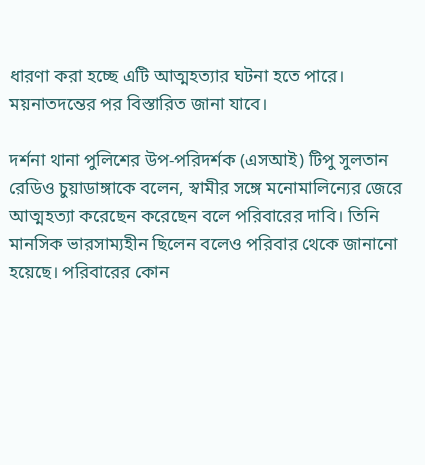ধারণা করা হচ্ছে এটি আত্মহত্যার ঘটনা হতে পারে। ময়নাতদন্তের পর বিস্তারিত জানা যাবে।

দর্শনা থানা পুলিশের উপ-পরিদর্শক (এসআই) টিপু সুলতান রেডিও চুয়াডাঙ্গাকে বলেন, স্বামীর সঙ্গে মনোমালিন্যের জেরে আত্মহত্যা করেছেন করেছেন বলে পরিবারের দাবি। তিনি মানসিক ভারসাম্যহীন ছিলেন বলেও পরিবার থেকে জানানো হয়েছে। পরিবারের কোন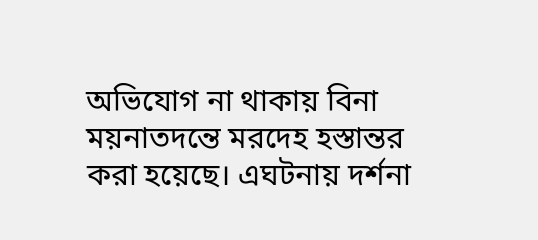অভিযোগ না থাকায় বিনা ময়নাতদন্তে মরদেহ হস্তান্তর করা হয়েছে। এঘটনায় দর্শনা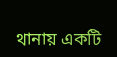থানায় একটি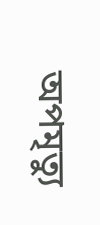অপমৃত্যু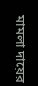মামলা দায়ের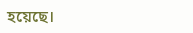হয়েছে।